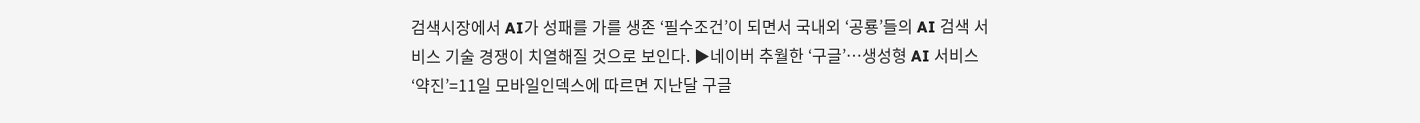검색시장에서 AI가 성패를 가를 생존 ‘필수조건’이 되면서 국내외 ‘공룡’들의 AI 검색 서비스 기술 경쟁이 치열해질 것으로 보인다. ▶네이버 추월한 ‘구글’…생성형 AI 서비스 ‘약진’=11일 모바일인덱스에 따르면 지난달 구글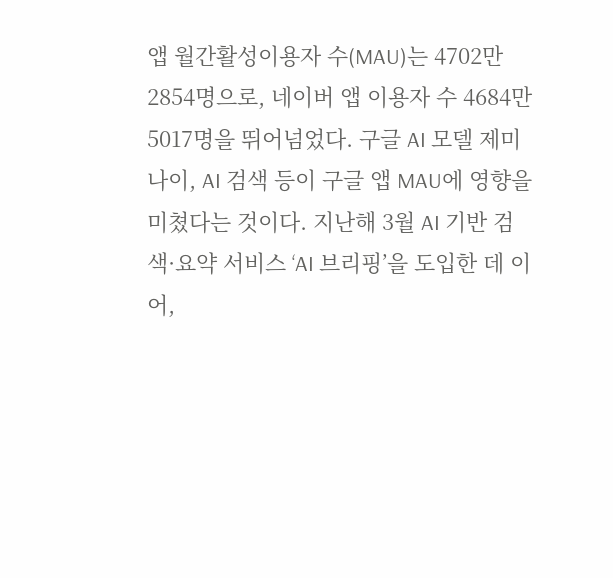앱 월간활성이용자 수(MAU)는 4702만2854명으로, 네이버 앱 이용자 수 4684만5017명을 뛰어넘었다. 구글 AI 모델 제미나이, AI 검색 등이 구글 앱 MAU에 영향을 미쳤다는 것이다. 지난해 3월 AI 기반 검색·요약 서비스 ‘AI 브리핑’을 도입한 데 이어,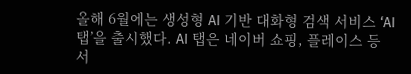올해 6월에는 생성형 AI 기반 대화형 검색 서비스 ‘AI 탭’을 출시했다. AI 탭은 네이버 쇼핑, 플레이스 등 서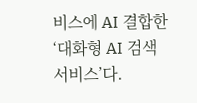비스에 AI 결합한 ‘대화형 AI 검색 서비스’다.